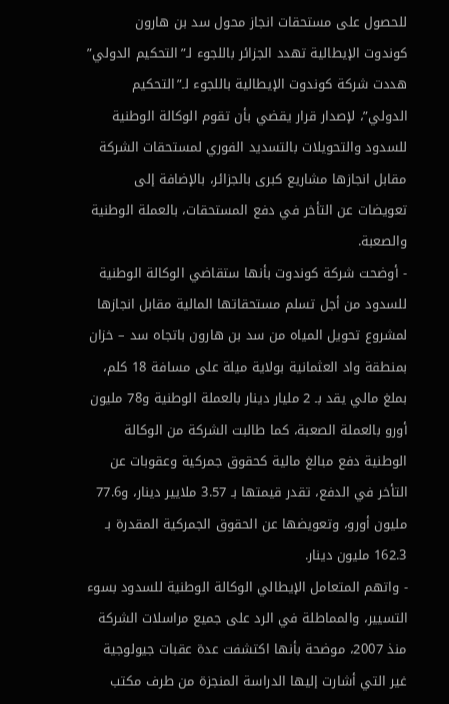للحصول على مستحقات انجاز محول سد بن هارون
كوندوت الإيطالية تهدد الجزائر باللجوء لـ”التحكيم الدولي”
هددت شركة كوندوت الإيطالية باللجوء لـ”التحكيم الدولي”، لإصدار قرار يقضي بأن تقوم الوكالة الوطنية للسدود والتحويلات بالتسديد الفوري لمستحقات الشركة مقابل انجازها مشاريع كبرى بالجزائر، بالإضافة إلى تعويضات عن التأخر في دفع المستحقات، بالعملة الوطنية والصعبة.
- أوضحت شركة كوندوت بأنها ستقاضي الوكالة الوطنية للسدود من أجل تسلم مستحقاتها المالية مقابل انجازها لمشروع تحويل المياه من سد بن هارون باتجاه سد – خزان بمنطقة واد العثمانية بولاية ميلة على مسافة 18 كلم، بملغ مالي يقد بـ 2 مليار دينار بالعملة الوطنية و78 مليون أورو بالعملة الصعبة، كما طالبت الشركة من الوكالة الوطنية دفع مبالغ مالية كحقوق جمركية وعقوبات عن التأخر في الدفع، تقدر قيمتها بـ 3.57 ملايير دينار، و77.6 مليون أورو، وتعويضها عن الحقوق الجمركية المقدرة بـ 162.3 مليون دينار.
- واتهم المتعامل الإيطالي الوكالة الوطنية للسدود بسوء التسيير، والمماطلة في الرد على جميع مراسلات الشركة منذ 2007، موضحة بأنها اكتشفت عدة عقبات جيولوجية غير التي أشارت إليها الدراسة المنجزة من طرف مكتب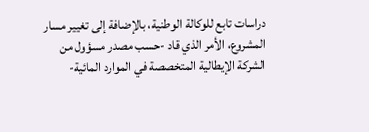دراسات تابع للوكالة الوطنية، بالإضافة إلى تغيير مسار المشروع، الأمر الذي قاد -حسب مصدر مسؤول من الشركة الإيطالية المتخصصة في الموارد المائية-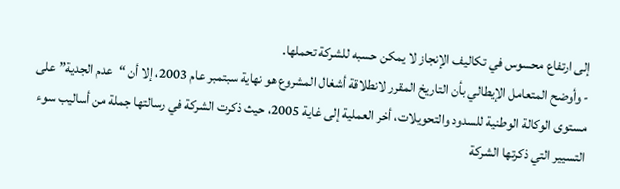إلى ارتفاع محسوس في تكاليف الإنجاز لا يمكن حسبه للشركة تحملها.
- وأوضح المتعامل الإيطالي بأن التاريخ المقرر لانطلاقة أشغال المشروع هو نهاية سبتمبر عام 2003، إلا أن “عدم الجدية” على مستوى الوكالة الوطنية للسدود والتحويلات، أخر العملية إلى غاية 2005، حيث ذكرت الشركة في رسالتها جملة من أساليب سوء التسيير التي ذكرتها الشركة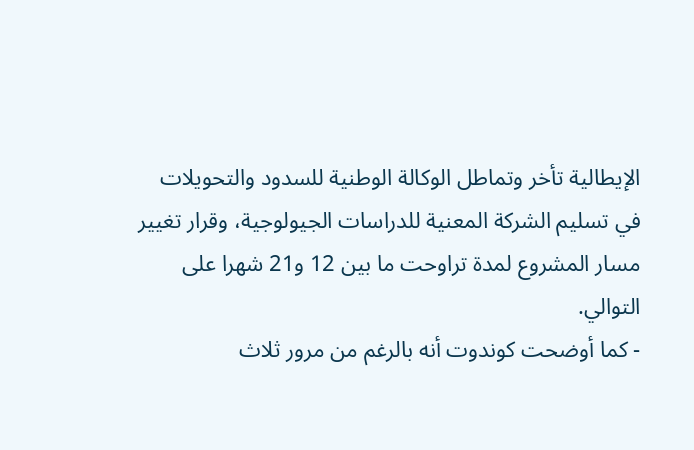الإيطالية تأخر وتماطل الوكالة الوطنية للسدود والتحويلات في تسليم الشركة المعنية للدراسات الجيولوجية، وقرار تغيير مسار المشروع لمدة تراوحت ما بين 12 و21 شهرا على التوالي.
- كما أوضحت كوندوت أنه بالرغم من مرور ثلاث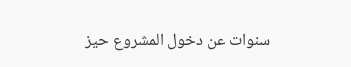سنوات عن دخول المشروع حيز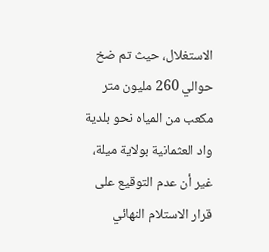الاستغلال، حيث تم ضخ حوالي 260 مليون متر مكعب من المياه نحو بلدية واد العثمانية بولاية ميلة، غير أن عدم التوقيع على قرار الاستلام النهائي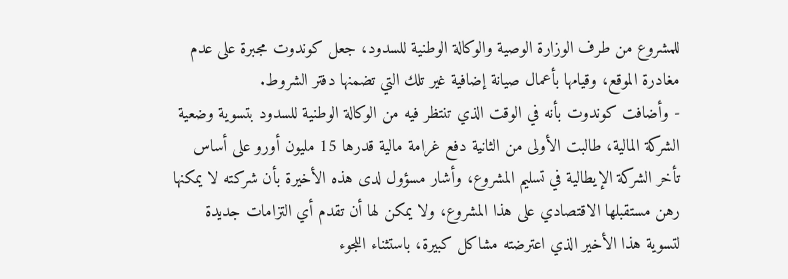للمشروع من طرف الوزارة الوصية والوكالة الوطنية للسدود، جعل كوندوت مجبرة على عدم مغادرة الموقع، وقيامها بأعمال صيانة إضافية غير تلك التي تضمنها دفتر الشروط.
- وأضافت كوندوت بأنه في الوقت الذي تنتظر فيه من الوكالة الوطنية للسدود بتسوية وضعية الشركة المالية، طالبت الأولى من الثانية دفع غرامة مالية قدرها 15 مليون أورو على أساس تأخر الشركة الإيطالية في تسليم المشروع، وأشار مسؤول لدى هذه الأخيرة بأن شركته لا يمكنها رهن مستقبلها الاقتصادي على هذا المشروع، ولا يمكن لها أن تقدم أي التزامات جديدة لتسوية هذا الأخير الذي اعترضته مشاكل كبيرة، باستثناء اللجوء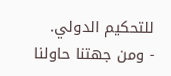للتحكيم الدولي.
- ومن جهتنا حاولنا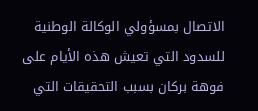الاتصال بمسؤولي الوكالة الوطنية للسدود التي تعيش هذه الأيام على فوهة بركان بسبب التحقيقات التي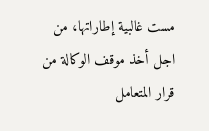مست غالبية إطاراتها، من اجل أخذ موقف الوكالة من قرار المتعامل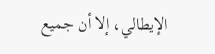الإيطالي، إلا أن جميع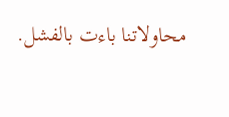محاولاتنا باءت بالفشل.